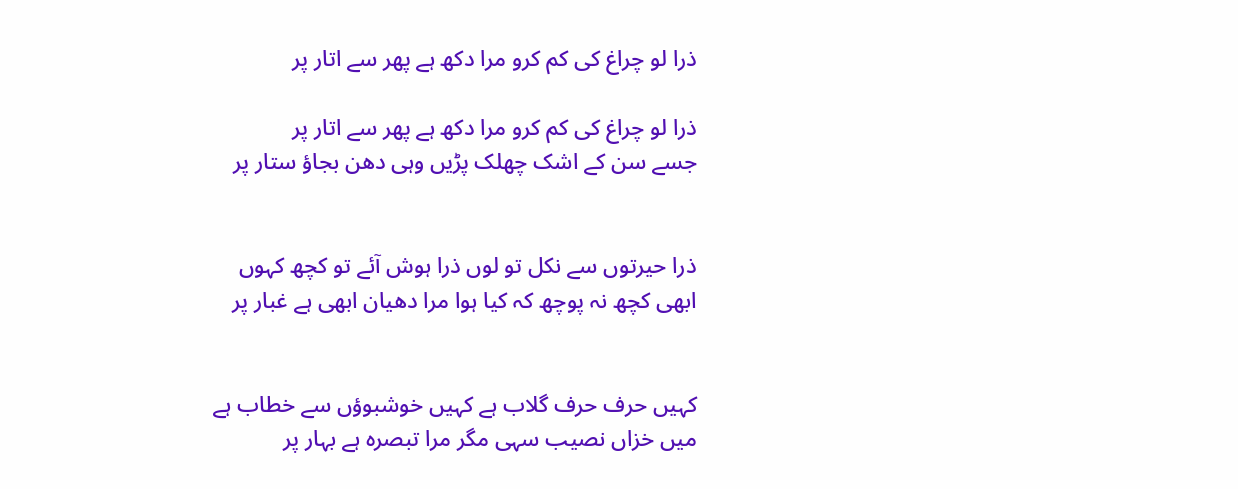ذرا لو چراغ کی کم کرو مرا دکھ ہے پھر سے اتار پر

ذرا لو چراغ کی کم کرو مرا دکھ ہے پھر سے اتار پر
جسے سن کے اشک چھلک پڑیں وہی دھن بجاؤ ستار پر


ذرا حیرتوں سے نکل تو لوں ذرا ہوش آئے تو کچھ کہوں
ابھی کچھ نہ پوچھ کہ کیا ہوا مرا دھیان ابھی ہے غبار پر


کہیں حرف حرف گلاب ہے کہیں خوشبوؤں سے خطاب ہے
میں خزاں نصیب سہی مگر مرا تبصرہ ہے بہار پر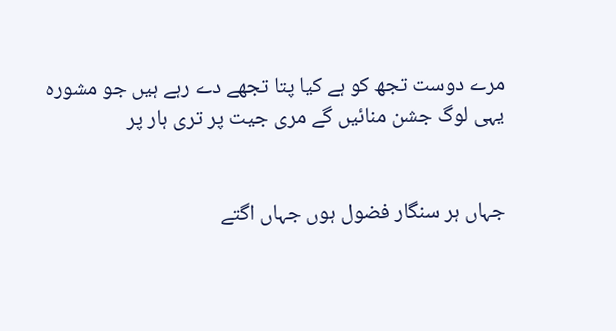مرے دوست تجھ کو ہے کیا پتا تجھے دے رہے ہیں جو مشورہ
یہی لوگ جشن منائیں گے مری جیت پر تری ہار پر


جہاں ہر سنگار فضول ہوں جہاں اگتے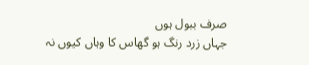صرف ببول ہوں
جہاں زرد رنگ ہو گھاس کا وہاں کیوں نہ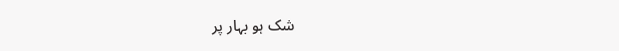شک ہو بہار پر